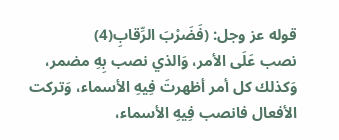قوله عز وجل: (فَضَرْبَ الرِّقابِ(4)
نصب عَلَى الأمر، وَالذي نصب بِهِ مضمر، وَكذلك كل أمر أظهرتَ فِيهِ الأسماء، وَتركت الأفعال فانصب فِيهِ الأسماء،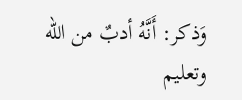وَذكر: أَنَّهُ أدبٌ من الله وتعليم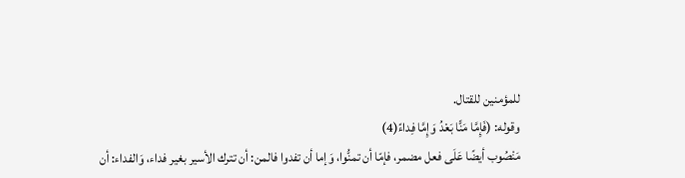للمؤمنين للقتال.
وقوله: (فَإِمَّا مَنًّا بَعْدُ وَإِمَّا فِداءً(4)
مَنْصُوب أيضًا عَلَى فعل مضمر، فإمّا أن تمنُّوا، وَإما أن تفدوا فالمن: أن تترك الأسير بغير فداء، وَالفداء: أن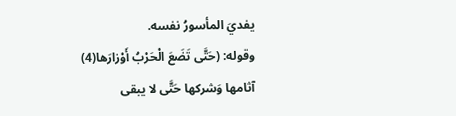يفديَ المأسورُ نفسه.
وقوله: (حَتَّى تَضَعَ الْحَرْبُ أَوْزارَها(4)
آثامها وَشركها حَتَّى لا يبقى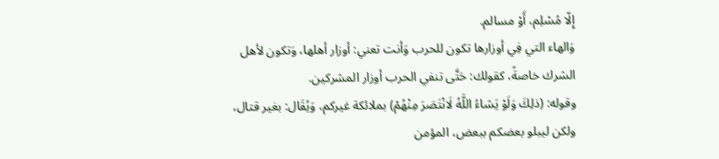إِلّا مُسْلِم، أَوْ مسالم.
وَالهاء التي فِي أوزارها تكون للحرب وَأنت تعني: أوزار أهلها، وَتكون لأهل الشرك خاصةً، كقولك: حَتَّى تنفي الحرب أوزار المشركين.
وقوله: (ذلِكَ وَلَوْ يَشاءُ اللَّهُ لَانْتَصَرَ مِنْهُمْ) بملائكة غيركم، وَيُقَال: بغير قتال، ولكن ليبلو بعضكم ببعض، المؤمن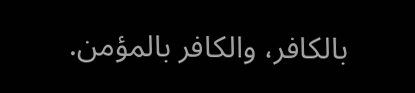بالكافر، والكافر بالمؤمن.